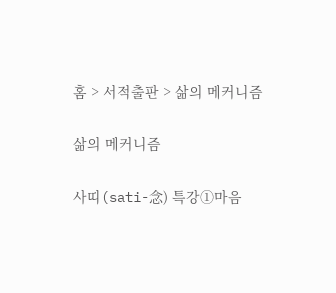홈 > 서적출판 > 삶의 메커니즘

삶의 메커니즘

사띠(sati-念) 특강①마음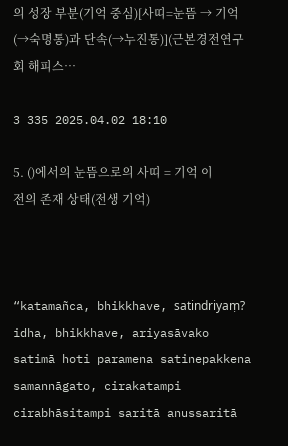의 성장 부분(기억 중심)[사띠=눈뜸 → 기억(→숙명통)과 단속(→누진통)](근본경전연구회 해피스…

3 335 2025.04.02 18:10

5. ()에서의 눈뜸으로의 사띠 = 기억 이전의 존재 상태(전생 기억)



“katamañca, bhikkhave, satindriyaṃ? idha, bhikkhave, ariyasāvako satimā hoti paramena satinepakkena samannāgato, cirakatampi cirabhāsitampi saritā anussaritā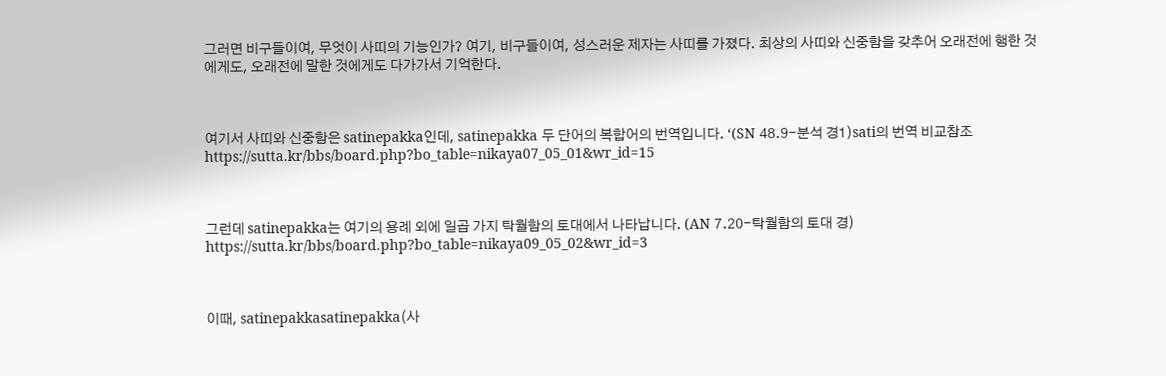그러면 비구들이여, 무엇이 사띠의 기능인가? 여기, 비구들이여, 성스러운 제자는 사띠를 가졌다. 최상의 사띠와 신중함을 갖추어 오래전에 행한 것에게도, 오래전에 말한 것에게도 다가가서 기억한다.



여기서 사띠와 신중함은 satinepakka인데, satinepakka 두 단어의 복합어의 번역입니다. ‘(SN 48.9-분석 경1)sati의 번역 비교참조 https://sutta.kr/bbs/board.php?bo_table=nikaya07_05_01&wr_id=15



그런데 satinepakka는 여기의 용례 외에 일곱 가지 탁월함의 토대에서 나타납니다. (AN 7.20-탁월함의 토대 경) https://sutta.kr/bbs/board.php?bo_table=nikaya09_05_02&wr_id=3



이때, satinepakkasatinepakka(사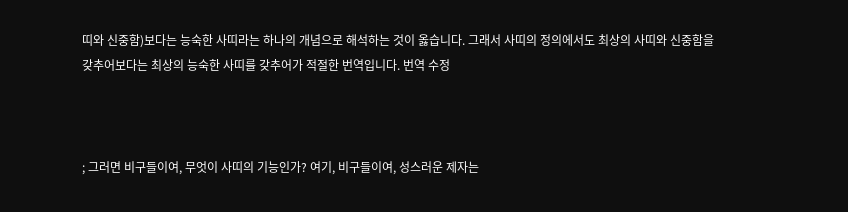띠와 신중함)보다는 능숙한 사띠라는 하나의 개념으로 해석하는 것이 옳습니다. 그래서 사띠의 정의에서도 최상의 사띠와 신중함을 갖추어보다는 최상의 능숙한 사띠를 갖추어가 적절한 번역입니다. 번역 수정



; 그러면 비구들이여, 무엇이 사띠의 기능인가? 여기, 비구들이여, 성스러운 제자는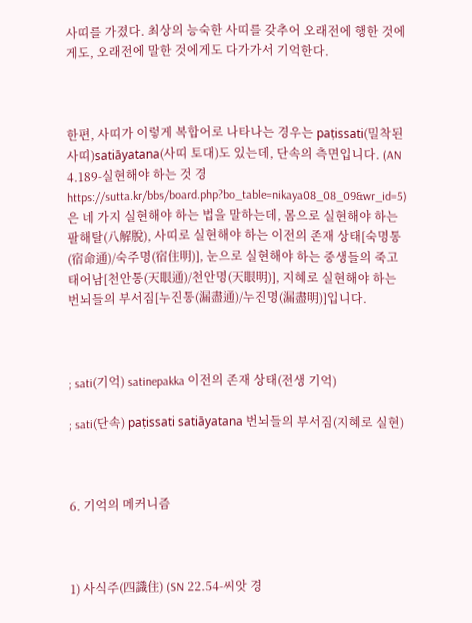사띠를 가졌다. 최상의 능숙한 사띠를 갖추어 오래전에 행한 것에게도, 오래전에 말한 것에게도 다가가서 기억한다.



한편, 사띠가 이렇게 복합어로 나타나는 경우는 paṭissati(밀착된 사띠)satiāyatana(사띠 토대)도 있는데, 단속의 측면입니다. (AN 4.189-실현해야 하는 것 경 https://sutta.kr/bbs/board.php?bo_table=nikaya08_08_09&wr_id=5)은 네 가지 실현해야 하는 법을 말하는데, 몸으로 실현해야 하는 팔해탈(八解脫), 사띠로 실현해야 하는 이전의 존재 상태[숙명통(宿命通)/숙주명(宿住明)], 눈으로 실현해야 하는 중생들의 죽고 태어남[천안통(天眼通)/천안명(天眼明)], 지혜로 실현해야 하는 번뇌들의 부서짐[누진통(漏盡通)/누진명(漏盡明)]입니다.



; sati(기억) satinepakka 이전의 존재 상태(전생 기억)

; sati(단속) paṭissati satiāyatana 번뇌들의 부서짐(지혜로 실현)



6. 기억의 메커니즘



1) 사식주(四識住) (SN 22.54-씨앗 경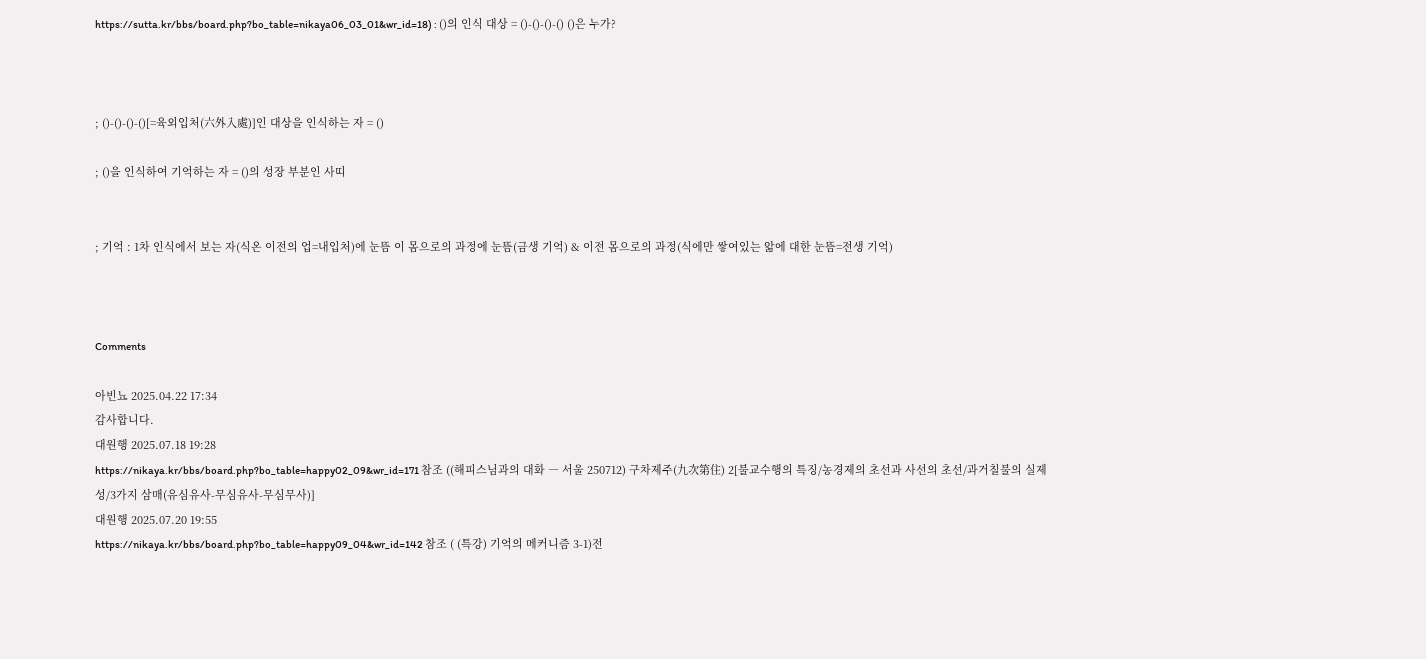https://sutta.kr/bbs/board.php?bo_table=nikaya06_03_01&wr_id=18) : ()의 인식 대상 = ()-()-()-() ()은 누가?



; ()-()-()-()[=육외입처(六外入處)]인 대상을 인식하는 자 = ()

; ()을 인식하여 기억하는 자 = ()의 성장 부분인 사띠


; 기억 : 1차 인식에서 보는 자(식온 이전의 업=내입처)에 눈뜸 이 몸으로의 과정에 눈뜸(금생 기억) & 이전 몸으로의 과정(식에만 쌓여있는 앎에 대한 눈뜸=전생 기억)



Comments

아빈뇨 2025.04.22 17:34
감사합니다.
대원행 2025.07.18 19:28
https://nikaya.kr/bbs/board.php?bo_table=happy02_09&wr_id=171 참조 ((해피스님과의 대화 ― 서울 250712) 구차제주(九次第住) 2[불교수행의 특징/농경제의 초선과 사선의 초선/과거칠불의 실제성/3가지 삼매(유심유사-무심유사-무심무사)]
대원행 2025.07.20 19:55
https://nikaya.kr/bbs/board.php?bo_table=happy09_04&wr_id=142 참조 ( (특강) 기억의 메커니즘 3-1)전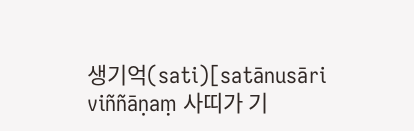생기억(sati)[satānusāri viññāṇaṃ 사띠가 기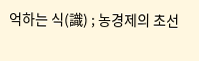억하는 식(識) ; 농경제의 초선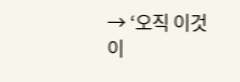→ ‘오직 이것이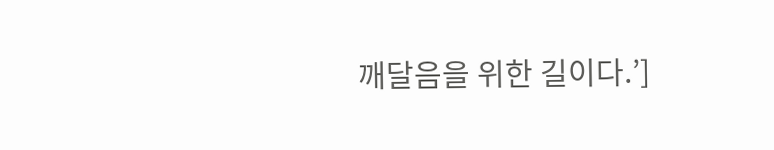깨달음을 위한 길이다.’]